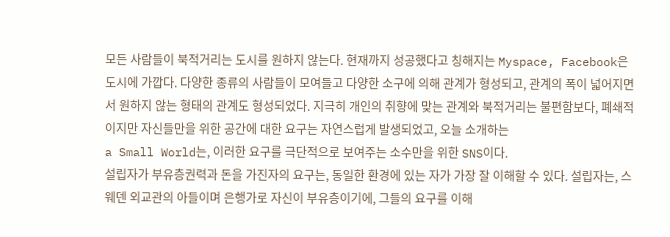모든 사람들이 북적거리는 도시를 원하지 않는다. 현재까지 성공했다고 칭해지는 Myspace, Facebook은 도시에 가깝다. 다양한 종류의 사람들이 모여들고 다양한 소구에 의해 관계가 형성되고, 관계의 폭이 넓어지면서 원하지 않는 형태의 관계도 형성되었다. 지극히 개인의 취향에 맞는 관계와 북적거리는 불편함보다, 폐쇄적이지만 자신들만을 위한 공간에 대한 요구는 자연스럽게 발생되었고, 오늘 소개하는
a Small World는, 이러한 요구를 극단적으로 보여주는 소수만을 위한 SNS이다.
설립자가 부유층권력과 돈을 가진자의 요구는, 동일한 환경에 있는 자가 가장 잘 이해할 수 있다. 설립자는, 스웨덴 외교관의 아들이며 은행가로 자신이 부유층이기에, 그들의 요구를 이해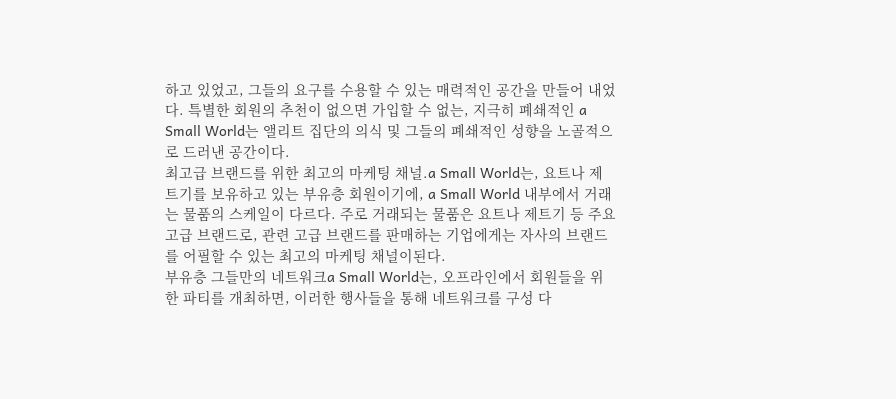하고 있었고, 그들의 요구를 수용할 수 있는 매력적인 공간을 만들어 내었다. 특별한 회원의 추천이 없으면 가입할 수 없는, 지극히 폐쇄적인 a Small World는 앨리트 집단의 의식 및 그들의 폐쇄적인 성향을 노골적으로 드러낸 공간이다.
최고급 브랜드를 위한 최고의 마케팅 채널.a Small World는, 요트나 제트기를 보유하고 있는 부유층 회원이기에, a Small World 내부에서 거래는 물품의 스케일이 다르다. 주로 거래되는 물품은 요트나 제트기 등 주요 고급 브랜드로, 관련 고급 브랜드를 판매하는 기업에게는 자사의 브랜드를 어필할 수 있는 최고의 마케팅 채널이된다.
부유층 그들만의 네트워크a Small World는, 오프라인에서 회원들을 위한 파티를 개최하면, 이러한 행사들을 통해 네트워크를 구성 다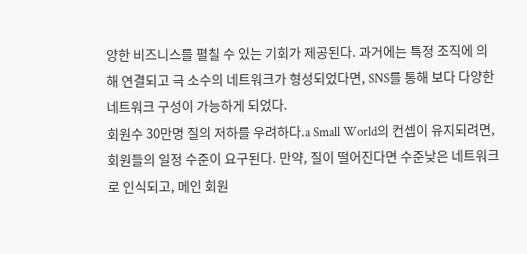양한 비즈니스를 펼칠 수 있는 기회가 제공된다. 과거에는 특정 조직에 의해 연결되고 극 소수의 네트워크가 형성되었다면, SNS를 통해 보다 다양한 네트워크 구성이 가능하게 되었다.
회원수 30만명 질의 저하를 우려하다.a Small World의 컨셉이 유지되려면, 회원들의 일정 수준이 요구된다. 만약, 질이 떨어진다면 수준낮은 네트워크로 인식되고, 메인 회원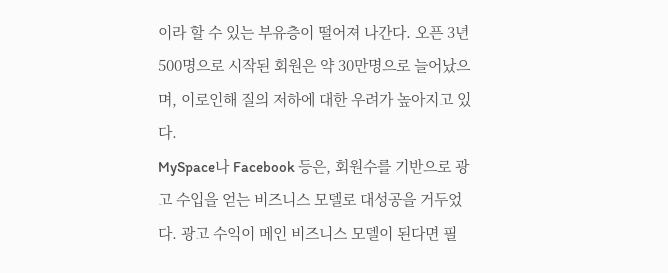이라 할 수 있는 부유층이 떨어져 나간다. 오픈 3년 500명으로 시작된 회원은 약 30만명으로 늘어났으며, 이로인해 질의 저하에 대한 우려가 높아지고 있다.
MySpace나 Facebook 등은, 회원수를 기반으로 광고 수입을 얻는 비즈니스 모델로 대성공을 거두었다. 광고 수익이 메인 비즈니스 모델이 된다면 필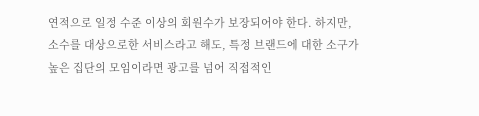연적으로 일정 수준 이상의 회원수가 보장되어야 한다. 하지만, 소수를 대상으로한 서비스라고 해도, 특정 브랜드에 대한 소구가 높은 집단의 모임이라면 광고를 넘어 직접적인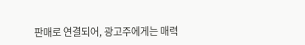판매로 연결되어, 광고주에게는 매력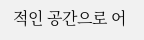적인 공간으로 어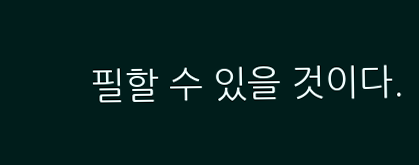필할 수 있을 것이다.